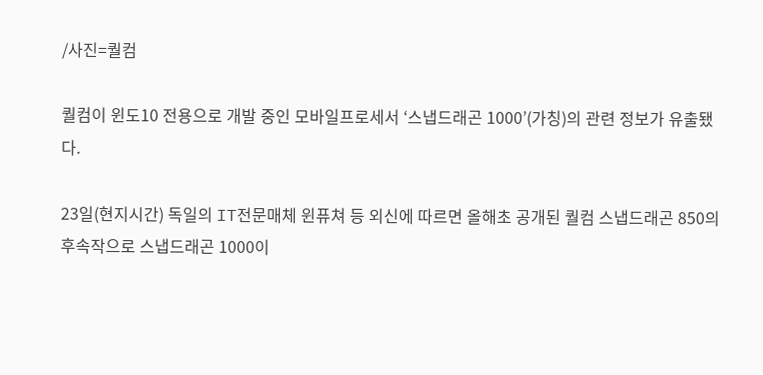/사진=퀄컴

퀄컴이 윈도10 전용으로 개발 중인 모바일프로세서 ‘스냅드래곤 1000’(가칭)의 관련 정보가 유출됐다.

23일(현지시간) 독일의 IT전문매체 윈퓨쳐 등 외신에 따르면 올해초 공개된 퀄컴 스냅드래곤 850의 후속작으로 스냅드래곤 1000이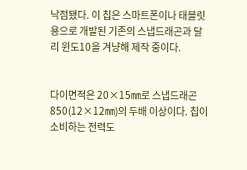낙점됐다. 이 칩은 스마트폰이나 태블릿용으로 개발된 기존의 스냅드래곤과 달리 윈도10을 겨냥해 제작 중이다.


다이면적은 20×15㎜로 스냅드래곤 850(12×12㎜)의 두배 이상이다. 칩이 소비하는 전력도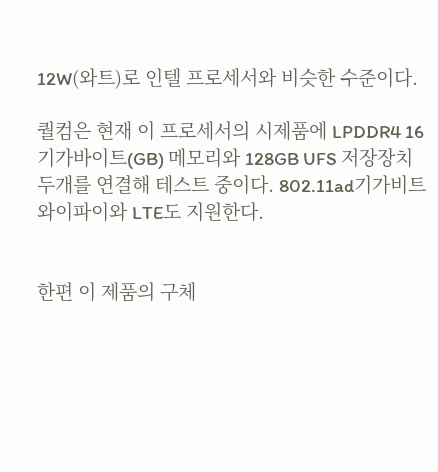12W(와트)로 인텔 프로세서와 비슷한 수준이다.

퀄컴은 현재 이 프로세서의 시제품에 LPDDR4 16기가바이트(GB) 메모리와 128GB UFS 저장장치 두개를 연결해 테스트 중이다. 802.11ad기가비트 와이파이와 LTE도 지원한다.


한편 이 제품의 구체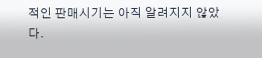적인 판매시기는 아직 알려지지 않았다.